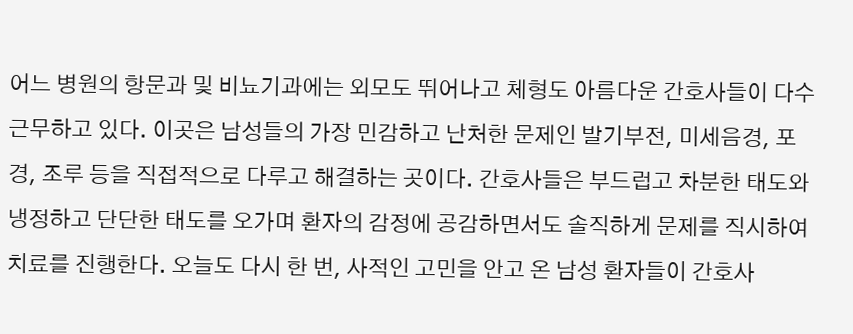어느 병원의 항문과 및 비뇨기과에는 외모도 뛰어나고 체형도 아름다운 간호사들이 다수 근무하고 있다. 이곳은 남성들의 가장 민감하고 난처한 문제인 발기부전, 미세음경, 포경, 조루 등을 직접적으로 다루고 해결하는 곳이다. 간호사들은 부드럽고 차분한 태도와 냉정하고 단단한 태도를 오가며 환자의 감정에 공감하면서도 솔직하게 문제를 직시하여 치료를 진행한다. 오늘도 다시 한 번, 사적인 고민을 안고 온 남성 환자들이 간호사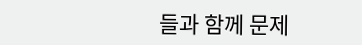들과 함께 문제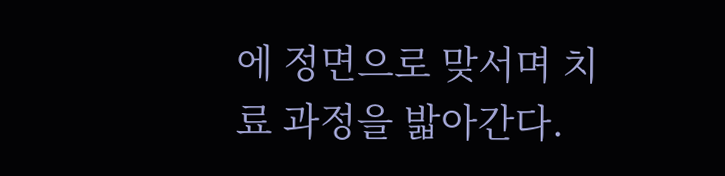에 정면으로 맞서며 치료 과정을 밟아간다.